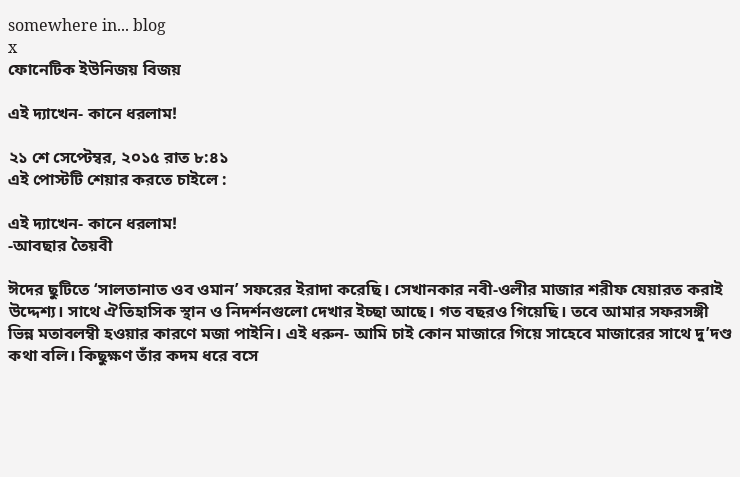somewhere in... blog
x
ফোনেটিক ইউনিজয় বিজয়

এই দ্যাখেন- কানে ধরলাম!

২১ শে সেপ্টেম্বর, ২০১৫ রাত ৮:৪১
এই পোস্টটি শেয়ার করতে চাইলে :

এই দ্যাখেন- কানে ধরলাম!
-আবছার তৈয়বী

ঈদের ছুটিতে ‘সালতানাত ওব ওমান’ সফরের ইরাদা করেছি। সেখানকার নবী-ওলীর মাজার শরীফ যেয়ারত করাই উদ্দেশ্য। সাথে ঐতিহাসিক স্থান ও নিদর্শনগুলো দেখার ইচ্ছা আছে। গত বছরও গিয়েছি। তবে আমার সফরসঙ্গী ভিন্ন মতাবলম্বী হওয়ার কারণে মজা পাইনি। এই ধরুন- আমি চাই কোন মাজারে গিয়ে সাহেবে মাজারের সাথে দু’দণ্ড কথা বলি। কিছুক্ষণ তাঁর কদম ধরে বসে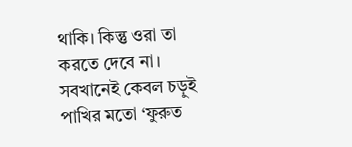থাকি। কিন্তু ওরা তা করতে দেবে না। সবখানেই কেবল চড়ুই পাখির মতো ‘ফুরুত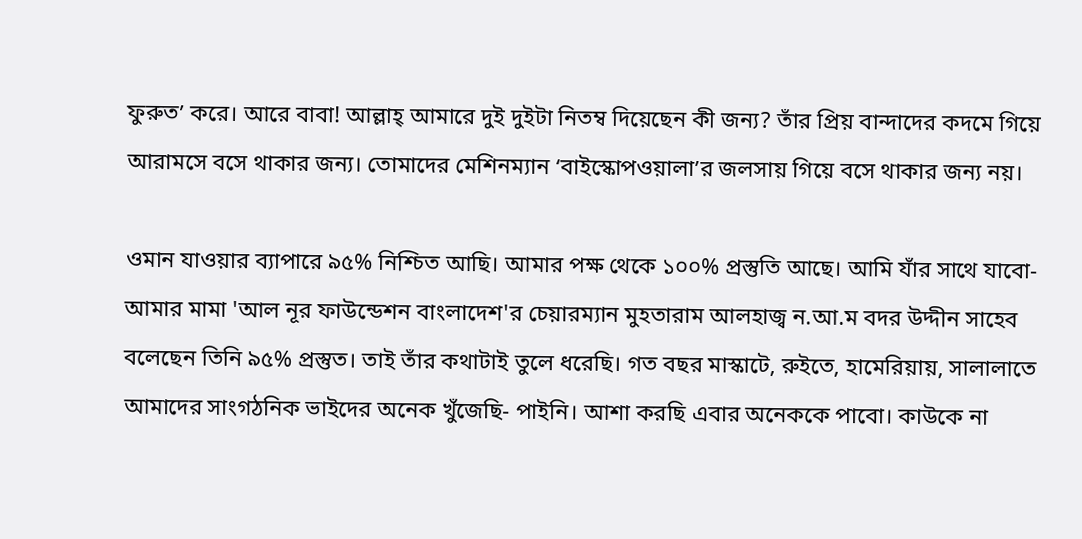ফুরুত’ করে। আরে বাবা! আল্লাহ্ আমারে দুই দুইটা নিতম্ব দিয়েছেন কী জন্য? তাঁর প্রিয় বান্দাদের কদমে গিয়ে আরামসে বসে থাকার জন্য। তোমাদের মেশিনম্যান ‘বাইস্কোপওয়ালা’র জলসায় গিয়ে বসে থাকার জন্য নয়।

ওমান যাওয়ার ব্যাপারে ৯৫% নিশ্চিত আছি। আমার পক্ষ থেকে ১০০% প্রস্তুতি আছে। আমি যাঁর সাথে যাবো- আমার মামা 'আল নূর ফাউন্ডেশন বাংলাদেশ'র চেয়ারম্যান মুহতারাম আলহাজ্ব ন.আ.ম বদর উদ্দীন সাহেব বলেছেন তিনি ৯৫% প্রস্তুত। তাই তাঁর কথাটাই তুলে ধরেছি। গত বছর মাস্কাটে, রুইতে, হামেরিয়ায়, সালালাতে আমাদের সাংগঠনিক ভাইদের অনেক খুঁজেছি- পাইনি। আশা করছি এবার অনেককে পাবো। কাউকে না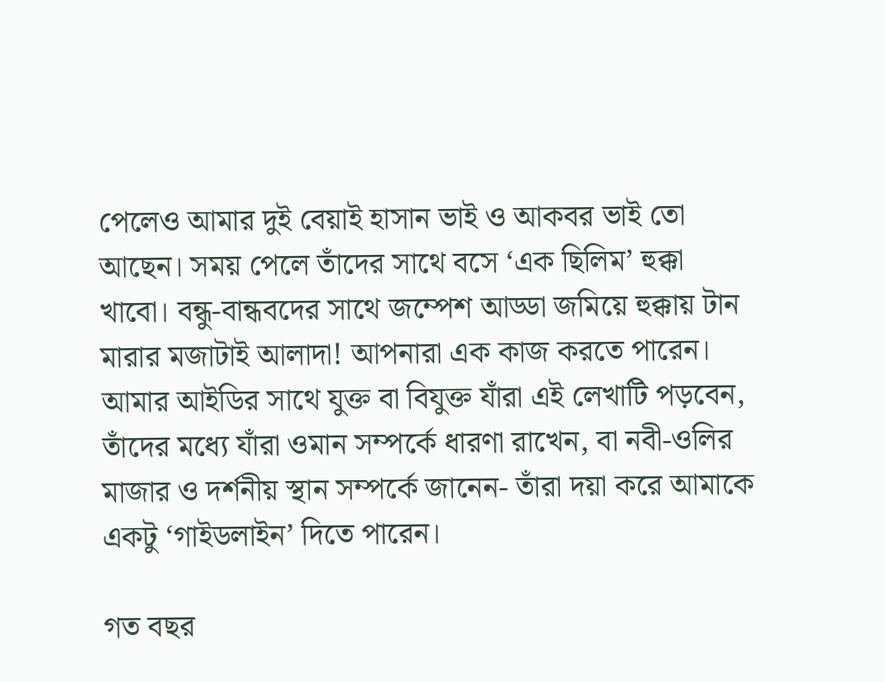পেলেও আমার দুই বেয়াই হাসান ভাই ও আকবর ভাই তো আছেন। সময় পেলে তাঁদের সাথে বসে ‘এক ছিলিম’ হুক্কা খাবো। বন্ধু-বান্ধবদের সাথে জম্পেশ আড্ডা জমিয়ে হুক্কায় টান মারার মজাটাই আলাদা! আপনারা এক কাজ করতে পারেন। আমার আইডির সাথে যুক্ত বা বিযুক্ত যাঁরা এই লেখাটি পড়বেন, তাঁদের মধ্যে যাঁরা ওমান সম্পর্কে ধারণা রাখেন, বা নবী-ওলির মাজার ও দর্শনীয় স্থান সম্পর্কে জানেন- তাঁরা দয়া করে আমাকে একটু ‘গাইডলাইন’ দিতে পারেন।

গত বছর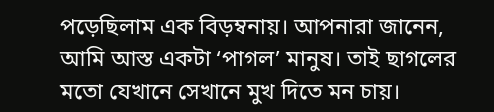পড়েছিলাম এক বিড়ম্বনায়। আপনারা জানেন, আমি আস্ত একটা ‘পাগল’ মানুষ। তাই ছাগলের মতো যেখানে সেখানে মুখ দিতে মন চায়।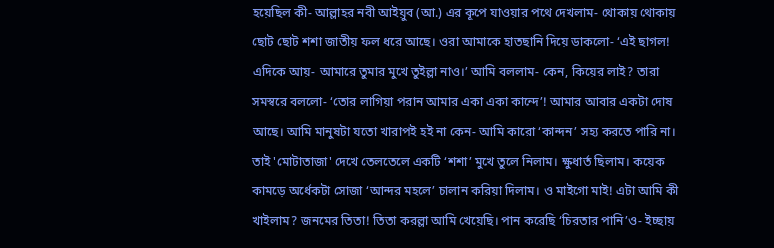হয়েছিল কী- আল্লাহর নবী আইয়ুব (আ.) এর কূপে যাওয়ার পথে দেখলাম- থোকায় থোকায় ছোট ছোট শশা জাতীয় ফল ধরে আছে। ওরা আমাকে হাতছানি দিয়ে ডাকলো- ‘এই ছাগল! এদিকে আয়- আমারে তুমার মুখে তুইল্লা নাও।’ আমি বললাম- কেন, কিয়ের লাই? তারা সমস্বরে বললো- ‘তোর লাগিয়া পরান আমার একা একা কান্দে’! আমার আবার একটা দোষ আছে। আমি মানুষটা যতো খারাপই হই না কেন- আমি কারো ‘কান্দন’ সহ্য করতে পারি না। তাই 'মোটাতাজা' দেখে তেলতেলে একটি ‘শশা’ মুখে তুলে নিলাম। ক্ষুধার্ত ছিলাম। কয়েক কামড়ে অর্ধেকটা সোজা ‘আন্দর মহলে’ চালান করিয়া দিলাম। ও মাইগো মাই! এটা আমি কী খাইলাম? জনমের তিতা! তিতা করল্লা আমি খেয়েছি। পান করেছি ‘চিরতার পানি’ও- ইচ্ছায়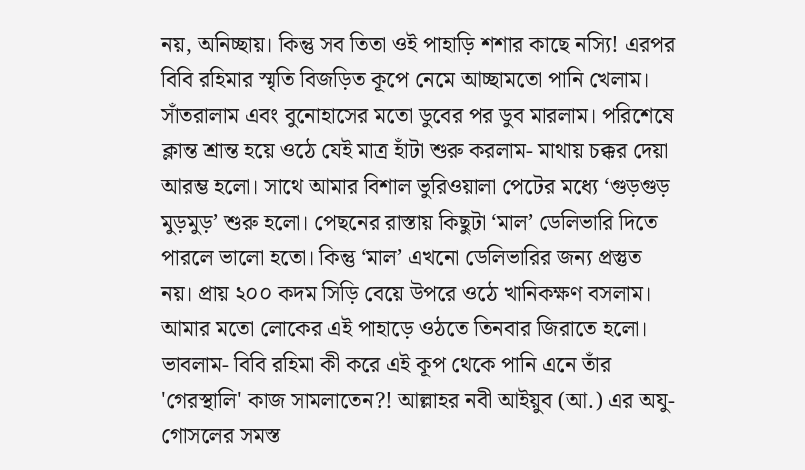নয়, অনিচ্ছায়। কিন্তু সব তিতা ওই পাহাড়ি শশার কাছে নস্যি! এরপর বিবি রহিমার স্মৃতি বিজড়িত কূপে নেমে আচ্ছামতো পানি খেলাম। সাঁতরালাম এবং বুনোহাসের মতো ডুবের পর ডুব মারলাম। পরিশেষে ক্লান্ত শ্রান্ত হয়ে ওঠে যেই মাত্র হাঁটা শুরু করলাম- মাথায় চক্কর দেয়া আরম্ভ হলো। সাথে আমার বিশাল ভুরিওয়ালা পেটের মধ্যে ‘গুড়গুড় মুড়মুড়’ শুরু হলো। পেছনের রাস্তায় কিছুটা ‘মাল’ ডেলিভারি দিতে পারলে ভালো হতো। কিন্তু ‘মাল’ এখনো ডেলিভারির জন্য প্রস্তুত নয়। প্রায় ২০০ কদম সিড়ি বেয়ে উপরে ওঠে খানিকক্ষণ বসলাম। আমার মতো লোকের এই পাহাড়ে ওঠতে তিনবার জিরাতে হলো। ভাবলাম- বিবি রহিমা কী করে এই কূপ থেকে পানি এনে তাঁর 'গেরস্থালি' কাজ সামলাতেন?! আল্লাহর নবী আইয়ুব (আ.) এর অযু-গোসলের সমস্ত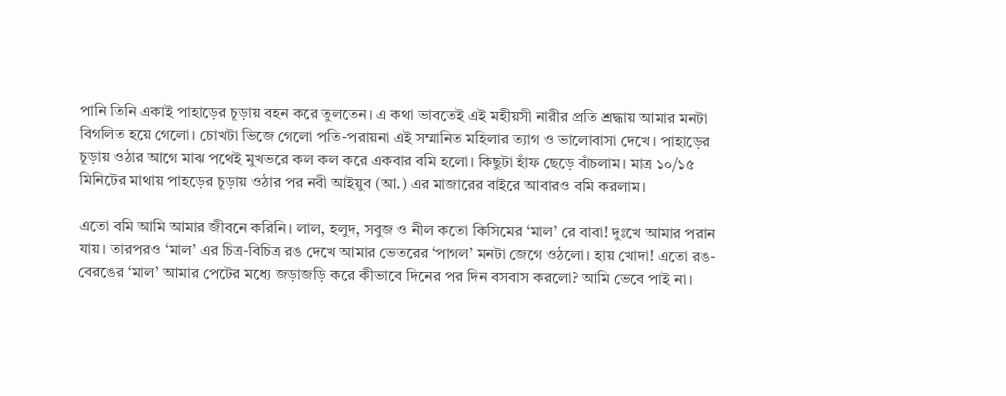পানি তিনি একাই পাহাড়ের চূড়ায় বহন করে তুলতেন। এ কথা ভাবতেই এই মহীয়সী নারীর প্রতি শ্রদ্ধায় আমার মনটা বিগলিত হয়ে গেলো। চোখটা ভিজে গেলো পতি-পরায়না এই সম্মানিত মহিলার ত্যাগ ও ভালোবাসা দেখে। পাহাড়ের চূড়ায় ওঠার আগে মাঝ পথেই মুখভরে কল কল করে একবার বমি হলো। কিছুটা হাঁফ ছেড়ে বাঁচলাম। মাত্র ১০/১৫ মিনিটের মাথায় পাহড়ের চূড়ায় ওঠার পর নবী আইয়ুব (আ.) এর মাজারের বাইরে আবারও বমি করলাম।

এতো বমি আমি আমার জীবনে করিনি। লাল, হলুদ, সবুজ ও নীল কতো কিসিমের ‘মাল’ রে বাবা! দুঃখে আমার পরান যায়। তারপরও ‘মাল’ এর চিত্র-বিচিত্র রঙ দেখে আমার ভেতরের ‘পাগল’ মনটা জেগে ওঠলো। হায় খোদা! এতো রঙ-বেরঙের ‘মাল’ আমার পেটের মধ্যে জড়াজড়ি করে কীভাবে দিনের পর দিন বসবাস করলো? আমি ভেবে পাই না।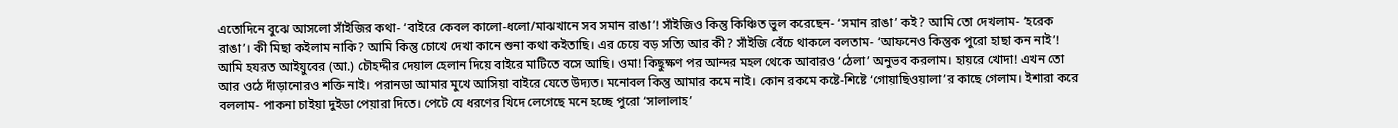এতোদিনে বুঝে আসলো সাঁইজির কথা- ‘বাইরে কেবল কালো-ধলো/মাঝখানে সব সমান রাঙা’! সাঁইজিও কিন্তু কিঞ্চিত ভুল করেছেন- ‘সমান রাঙা’ কই? আমি তো দেখলাম- ‘হরেক রাঙা’। কী মিছা কইলাম নাকি? আমি কিন্তু চোখে দেখা কানে শুনা কথা কইতাছি। এর চেয়ে বড় সত্যি আর কী? সাঁইজি বেঁচে থাকলে বলতাম- ‘আফনেও কিন্তুক পুরো হাছা কন নাই’! আমি হযরত আইয়ুবের (আ.) চৌহদ্দীর দেয়াল হেলান দিয়ে বাইরে মাটিতে বসে আছি। ওমা! কিছুক্ষণ পর আন্দর মহল থেকে আবারও ‘ঠেলা’ অনুভব করলাম। হায়রে খোদা! এখন তো আর ওঠে দাঁড়ানোরও শক্তি নাই। পরানডা আমার মুখে আসিয়া বাইরে যেতে উদ্যত। মনোবল কিন্তু আমার কমে নাই। কোন রকমে কষ্টে-শিষ্টে ‘গোয়াছিওয়ালা’র কাছে গেলাম। ইশারা করে বললাম- পাকনা চাইয়া দুইডা পেয়ারা দিতে। পেটে যে ধরণের খিদে লেগেছে মনে হচ্ছে পুরো ‘সালালাহ’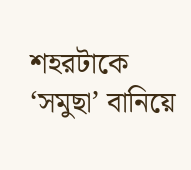শহরটাকে ‘সমুছা’ বানিয়ে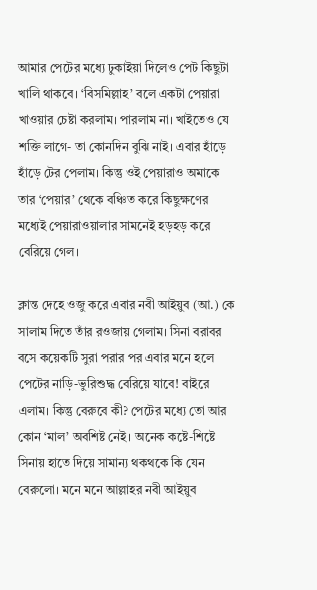আমার পেটের মধ্যে ঢুকাইয়া দিলেও পেট কিছুটা খালি থাকবে। ‘বিসমিল্লাহ’ বলে একটা পেয়ারা খাওয়ার চেষ্টা করলাম। পারলাম না। খাইতেও যে শক্তি লাগে- তা কোনদিন বুঝি নাই। এবার হাঁড়ে হাঁড়ে টের পেলাম। কিন্তু ওই পেয়ারাও অমাকে তার ‘পেয়ার’ থেকে বঞ্চিত করে কিছুক্ষণের মধ্যেই পেয়ারাওয়ালার সামনেই হড়হড় করে বেরিয়ে গেল।

ক্লান্ত দেহে ওজু করে এবার নবী আইয়ুব (আ.) কে সালাম দিতে তাঁর রওজায় গেলাম। সিনা বরাবর বসে কয়েকটি সুরা পরার পর এবার মনে হলে পেটের নাড়ি-ভুরিশুদ্ধ বেরিয়ে যাবে! বাইরে এলাম। কিন্তু বেরুবে কী? পেটের মধ্যে তো আর কোন ‘মাল’ অবশিষ্ট নেই। অনেক কষ্টে-শিষ্টে সিনায় হাতে দিয়ে সামান্য থকথকে কি যেন বেরুলো। মনে মনে আল্লাহর নবী আইয়ুব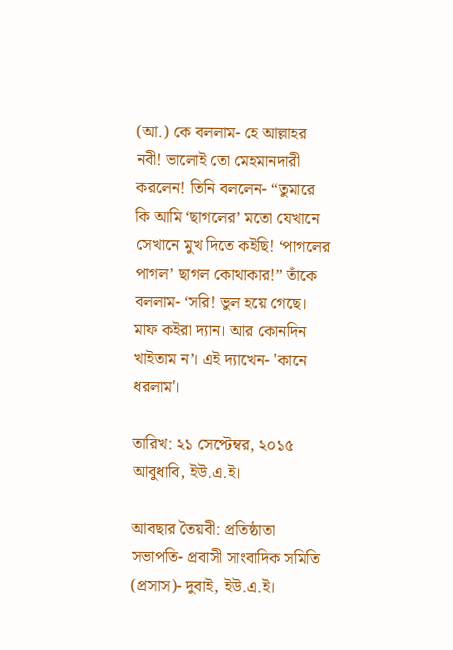(আ.) কে বললাম- হে আল্লাহর নবী! ভালোই তো মেহমানদারী করলেন! তিনি বললেন- “তুমারে কি আমি ‘ছাগলের’ মতো যেখানে সেখানে মুখ দিতে কইছি! ‘পাগলের পাগল’ ছাগল কোথাকার!” তাঁকে বললাম- ‘সরি! ভুল হয়ে গেছে। মাফ কইরা দ্যান। আর কোনদিন খাইতাম ন’। এই দ্যাখেন- 'কানে ধরলাম'।

তারিখ: ২১ সেপ্টেম্বর, ২০১৫
আবুধাবি, ইউ.এ.ই।

আবছার তৈয়বী: প্রতিষ্ঠাতা সভাপতি- প্রবাসী সাংবাদিক সমিতি (প্রসাস)- দুবাই, ইউ.এ.ই।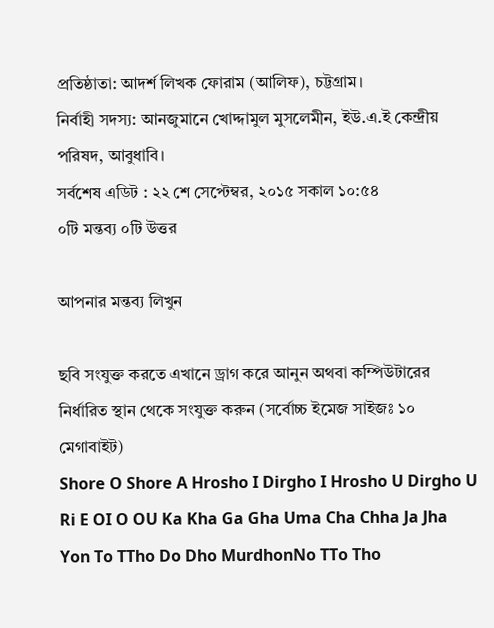প্রতিষ্ঠাতা: আদর্শ লিখক ফোরাম (আলিফ), চট্টগ্রাম।
নির্বাহী সদস্য: আনজুমানে খোদ্দামুল মুসলেমীন, ইউ.এ.ই কেন্দ্রীয় পরিষদ, আবুধাবি।
সর্বশেষ এডিট : ২২ শে সেপ্টেম্বর, ২০১৫ সকাল ১০:৫৪
০টি মন্তব্য ০টি উত্তর

আপনার মন্তব্য লিখুন

ছবি সংযুক্ত করতে এখানে ড্রাগ করে আনুন অথবা কম্পিউটারের নির্ধারিত স্থান থেকে সংযুক্ত করুন (সর্বোচ্চ ইমেজ সাইজঃ ১০ মেগাবাইট)
Shore O Shore A Hrosho I Dirgho I Hrosho U Dirgho U Ri E OI O OU Ka Kha Ga Gha Uma Cha Chha Ja Jha Yon To TTho Do Dho MurdhonNo TTo Tho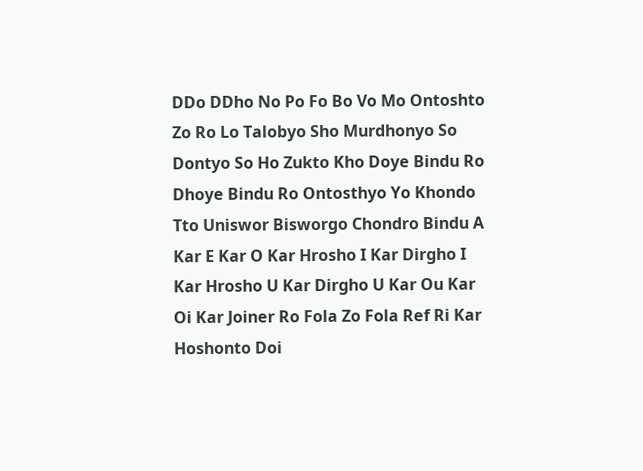DDo DDho No Po Fo Bo Vo Mo Ontoshto Zo Ro Lo Talobyo Sho Murdhonyo So Dontyo So Ho Zukto Kho Doye Bindu Ro Dhoye Bindu Ro Ontosthyo Yo Khondo Tto Uniswor Bisworgo Chondro Bindu A Kar E Kar O Kar Hrosho I Kar Dirgho I Kar Hrosho U Kar Dirgho U Kar Ou Kar Oi Kar Joiner Ro Fola Zo Fola Ref Ri Kar Hoshonto Doi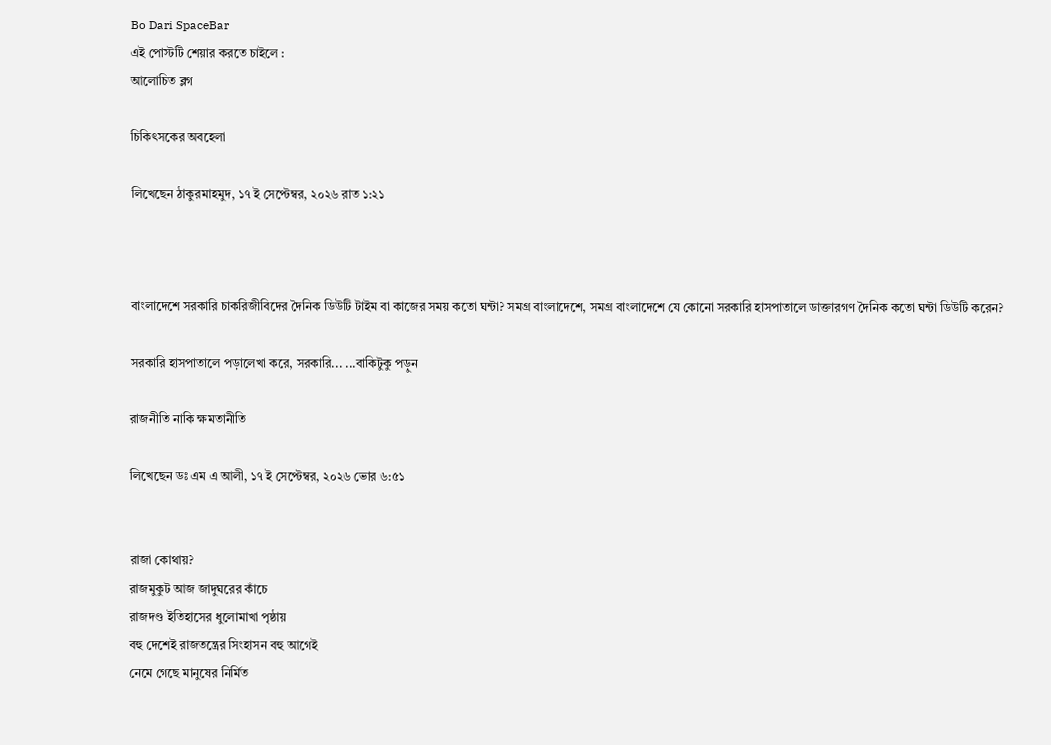Bo Dari SpaceBar
এই পোস্টটি শেয়ার করতে চাইলে :
আলোচিত ব্লগ

চিকিৎসকের অবহেলা

লিখেছেন ঠাকুরমাহমুদ, ১৭ ই সেপ্টেম্বর, ২০২৬ রাত ১:২১



বাংলাদেশে সরকারি চাকরিজীবিদের দৈনিক ডিউটি টাইম বা কাজের সময় কতো ঘন্টা? সমগ্র বাংলাদেশে, সমগ্র বাংলাদেশে যে কোনো সরকারি হাসপাতালে ডাক্তারগণ দৈনিক কতো ঘন্টা ডিউটি করেন?

সরকারি হাসপাতালে পড়ালেখা করে, সরকারি... ...বাকিটুকু পড়ুন

রাজনীতি নাকি ক্ষমতানীতি

লিখেছেন ডঃ এম এ আলী, ১৭ ই সেপ্টেম্বর, ২০২৬ ভোর ৬:৫১


রাজা কোথায়?
রাজমুকুট আজ জাদুঘরের কাঁচে
রাজদণ্ড ইতিহাসের ধুলোমাখা পৃষ্ঠায়
বহু দেশেই রাজতন্ত্রের সিংহাসন বহু আগেই
নেমে গেছে মানুষের নির্মিত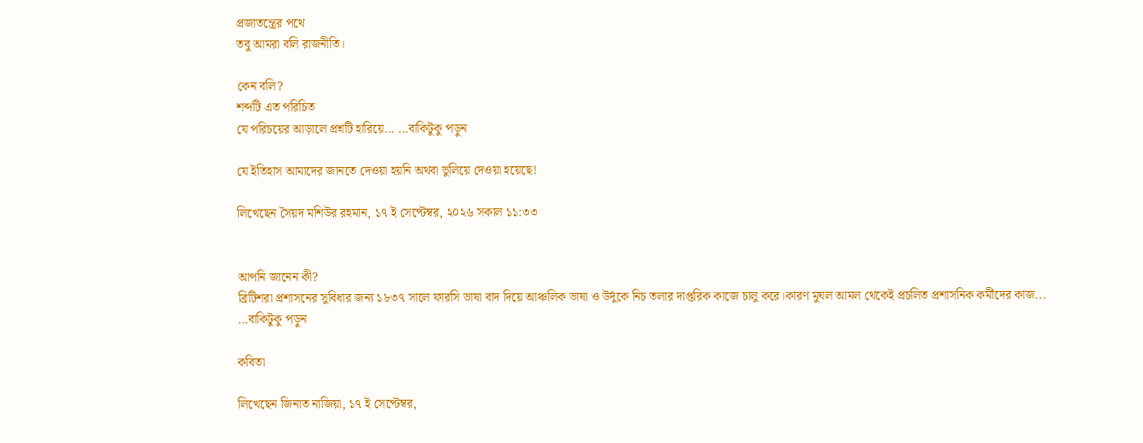প্রজাতন্ত্রের পথে
তবু আমরা বলি রাজনীতি।

কেন বলি?
শব্দটি এত পরিচিত
যে পরিচয়ের আড়ালে প্রশ্নটি হারিয়ে... ...বাকিটুকু পড়ুন

যে ইতিহাস আমাদের জানতে দেওয়া হয়নি অথবা ভুলিয়ে দেওয়া হয়েছে!

লিখেছেন সৈয়দ মশিউর রহমান, ১৭ ই সেপ্টেম্বর, ২০২৬ সকাল ১১:৩৩


আপনি জানেন কী?
ব্রিটিশরা প্রশাসনের সুবিধার জন্য ১৮৩৭ সালে ফারসি ভাষা বাদ দিয়ে আঞ্চলিক ভাষা ও উর্দুকে নিচ তলার দাপ্তরিক কাজে চালু করে।কারণ মুঘল আমল থেকেই প্রচলিত প্রশাসনিক কর্মীদের কাজ... ...বাকিটুকু পড়ুন

কবিতা

লিখেছেন জিনাত নাজিয়া, ১৭ ই সেপ্টেম্বর,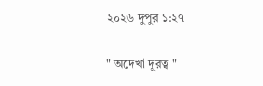২০২৬ দুপুর ১:২৭

" অদেখা দূরত্ব "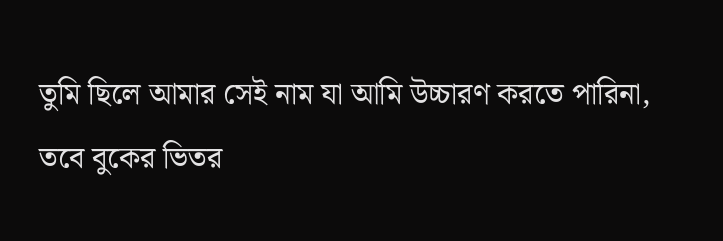তুমি ছিলে আমার সেই নাম যা আমি উচ্চারণ করতে পারিনা,
তবে বুকের ভিতর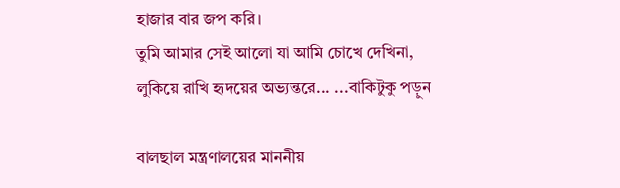হাজার বার জপ করি।
তুমি আমার সেই আলো যা আমি চোখে দেখিনা,
লুকিয়ে রাখি হৃদয়ের অভ্যন্তরে... ...বাকিটুকু পড়ুন

বালছাল মন্ত্রণালয়ের মাননীয়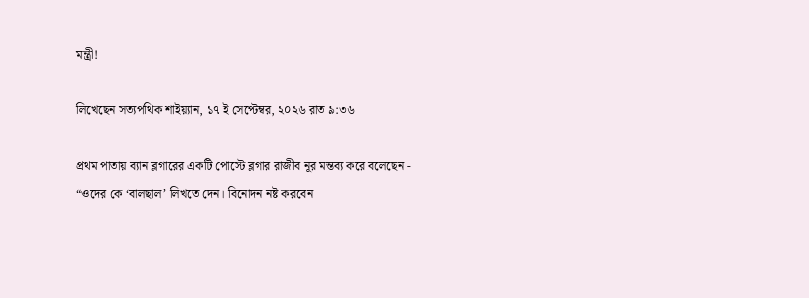মন্ত্রী!

লিখেছেন সত্যপথিক শাইয়্যান, ১৭ ই সেপ্টেম্বর, ২০২৬ রাত ৯:৩৬

প্রথম পাতায় ব্যান ব্লগারের একটি পোস্টে ব্লগার রাজীব নূর মন্তব্য করে বলেছেন - “ওদের কে ‘বালছাল’ লিখতে দেন। বিনোদন নষ্ট করবেন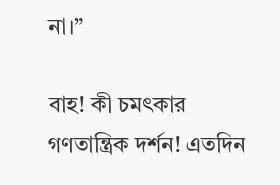না।”

বাহ! কী চমৎকার গণতান্ত্রিক দর্শন! এতদিন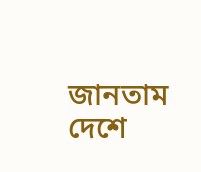জানতাম দেশে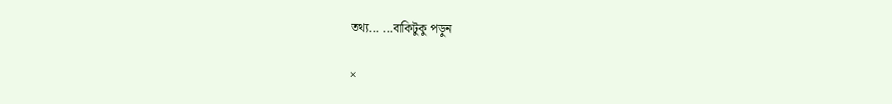তথ্য... ...বাকিটুকু পড়ুন

×